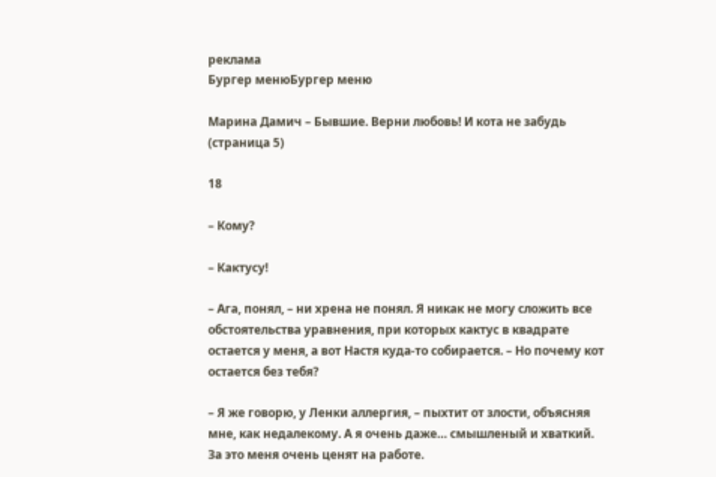реклама
Бургер менюБургер меню

Марина Дамич – Бывшие. Верни любовь! И кота не забудь (страница 5)

18

– Кому?

– Кактусу!

– Ага, понял, – ни хрена не понял. Я никак не могу сложить все обстоятельства уравнения, при которых кактус в квадрате остается у меня, а вот Настя куда-то собирается. – Но почему кот остается без тебя?

– Я же говорю, у Ленки аллергия, – пыхтит от злости, объясняя мне, как недалекому. А я очень даже… смышленый и хваткий. За это меня очень ценят на работе.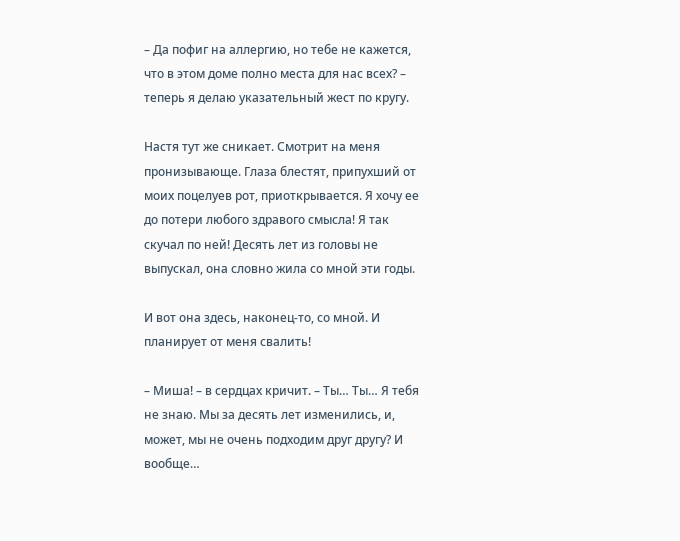– Да пофиг на аллергию, но тебе не кажется, что в этом доме полно места для нас всех? – теперь я делаю указательный жест по кругу.

Настя тут же сникает. Смотрит на меня пронизывающе. Глаза блестят, припухший от моих поцелуев рот, приоткрывается. Я хочу ее до потери любого здравого смысла! Я так скучал по ней! Десять лет из головы не выпускал, она словно жила со мной эти годы.

И вот она здесь, наконец-то, со мной. И планирует от меня свалить!

– Миша! – в сердцах кричит. – Ты… Ты… Я тебя не знаю. Мы за десять лет изменились, и, может, мы не очень подходим друг другу? И вообще…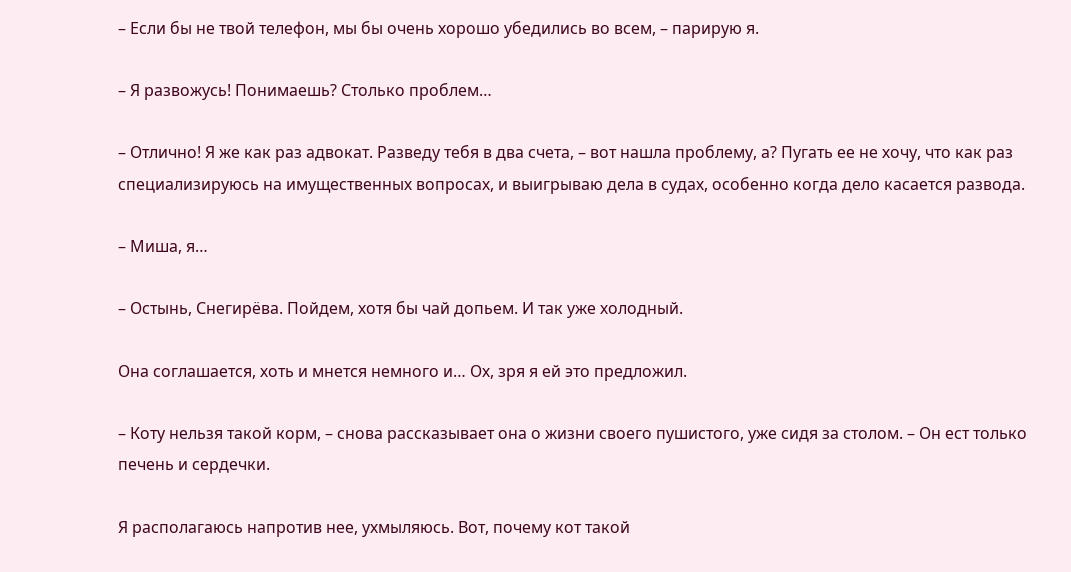– Если бы не твой телефон, мы бы очень хорошо убедились во всем, – парирую я.

– Я развожусь! Понимаешь? Столько проблем…

– Отлично! Я же как раз адвокат. Разведу тебя в два счета, – вот нашла проблему, а? Пугать ее не хочу, что как раз специализируюсь на имущественных вопросах, и выигрываю дела в судах, особенно когда дело касается развода.

– Миша, я…

– Остынь, Снегирёва. Пойдем, хотя бы чай допьем. И так уже холодный.

Она соглашается, хоть и мнется немного и… Ох, зря я ей это предложил.

– Коту нельзя такой корм, – снова рассказывает она о жизни своего пушистого, уже сидя за столом. – Он ест только печень и сердечки.

Я располагаюсь напротив нее, ухмыляюсь. Вот, почему кот такой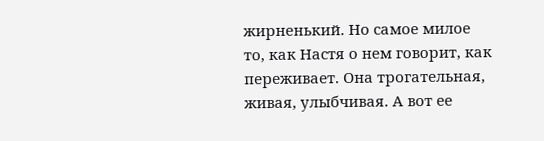жирненький. Но самое милое то, как Настя о нем говорит, как переживает. Она трогательная, живая, улыбчивая. А вот ее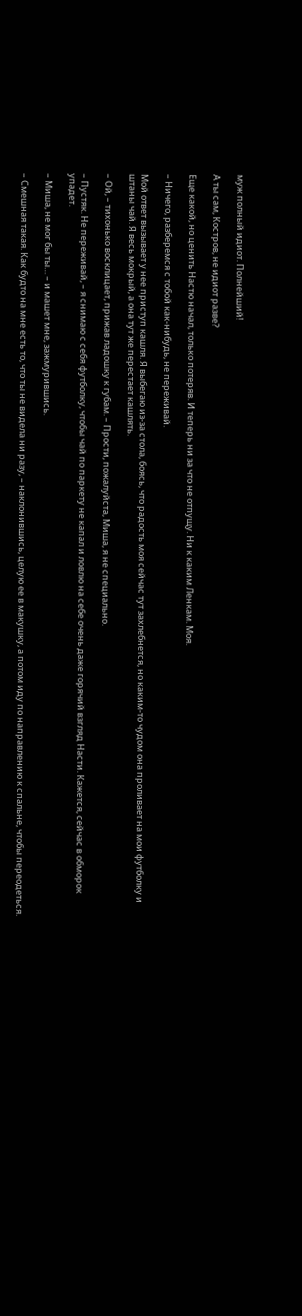муж полный идиот. Полнейший!

А ты сам, Костров, не идиот разве?

Еще какой, но ценить Настю начал, только потеряв. И теперь ни за что не отпущу. Ни к каким Ленкам. Моя.

– Ничего, разберемся с тобой как-нибудь, не переживай.

Мой ответ вызывает у нее приступ кашля. Я выбегаю из-за стола, боясь, что радость моя сейчас тут захлебнется, но каким-то чудом она проливает на мои футболку и штаны чай. Я весь мокрый, а она тут же перестает кашлять.

– Ой, – тихонько восклицает, прижав ладошку к губам. – Прости, пожалуйста, Миша, я не специально.

– Пустяк. Не переживай, – я снимаю с себя футболку, чтобы чай по паркету не капал и ловлю на себе очень даже горячий взгляд Насти. Кажется, сейчас в обморок упадет.

– Миша, не мог бы ты… – и машет мне, зажмурившись.

– Смешная такая. Как будто на мне есть то, что ты не видела ни разу, – наклонившись, целую ее в макушку, а потом иду по направлению к спальне, чтобы переодеться.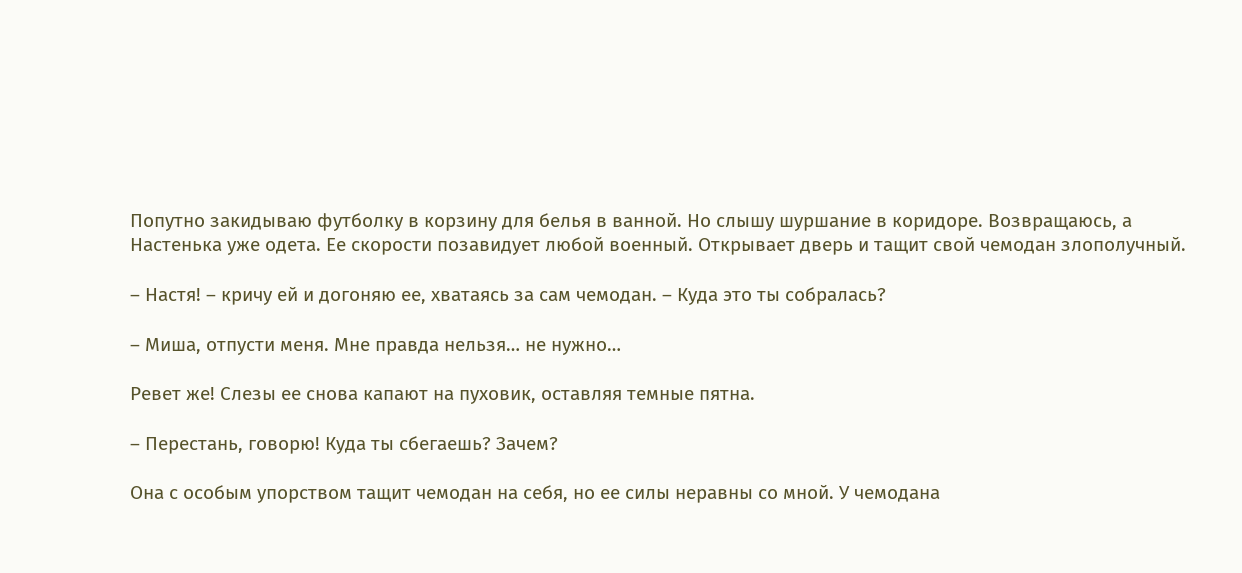Попутно закидываю футболку в корзину для белья в ванной. Но слышу шуршание в коридоре. Возвращаюсь, а Настенька уже одета. Ее скорости позавидует любой военный. Открывает дверь и тащит свой чемодан злополучный.

– Настя! – кричу ей и догоняю ее, хватаясь за сам чемодан. – Куда это ты собралась?

– Миша, отпусти меня. Мне правда нельзя… не нужно…

Ревет же! Слезы ее снова капают на пуховик, оставляя темные пятна.

– Перестань, говорю! Куда ты сбегаешь? Зачем?

Она с особым упорством тащит чемодан на себя, но ее силы неравны со мной. У чемодана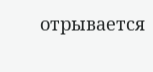отрывается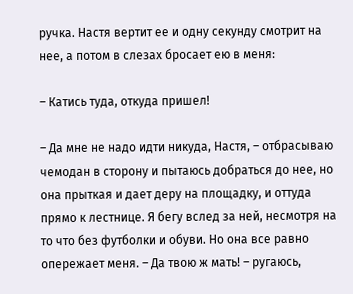ручка. Настя вертит ее и одну секунду смотрит на нее, а потом в слезах бросает ею в меня:

– Катись туда, откуда пришел!

– Да мне не надо идти никуда, Настя, – отбрасываю чемодан в сторону и пытаюсь добраться до нее, но она прыткая и дает деру на площадку, и оттуда прямо к лестнице. Я бегу вслед за ней, несмотря на то что без футболки и обуви. Но она все равно опережает меня. – Да твою ж мать! – ругаюсь,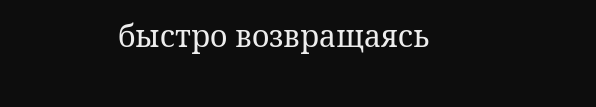быстро возвращаясь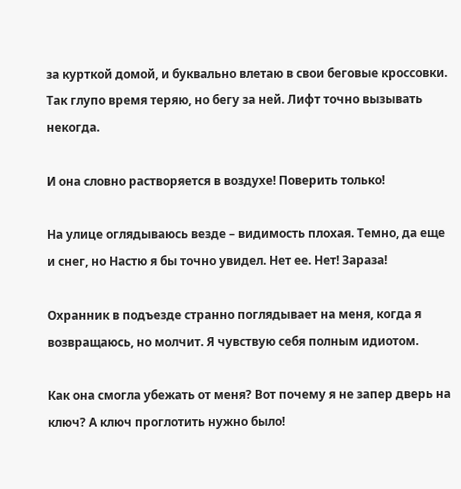за курткой домой, и буквально влетаю в свои беговые кроссовки. Так глупо время теряю, но бегу за ней. Лифт точно вызывать некогда.

И она словно растворяется в воздухе! Поверить только!

На улице оглядываюсь везде – видимость плохая. Темно, да еще и снег, но Настю я бы точно увидел. Нет ее. Нет! Зараза!

Охранник в подъезде странно поглядывает на меня, когда я возвращаюсь, но молчит. Я чувствую себя полным идиотом.

Как она смогла убежать от меня? Вот почему я не запер дверь на ключ? А ключ проглотить нужно было!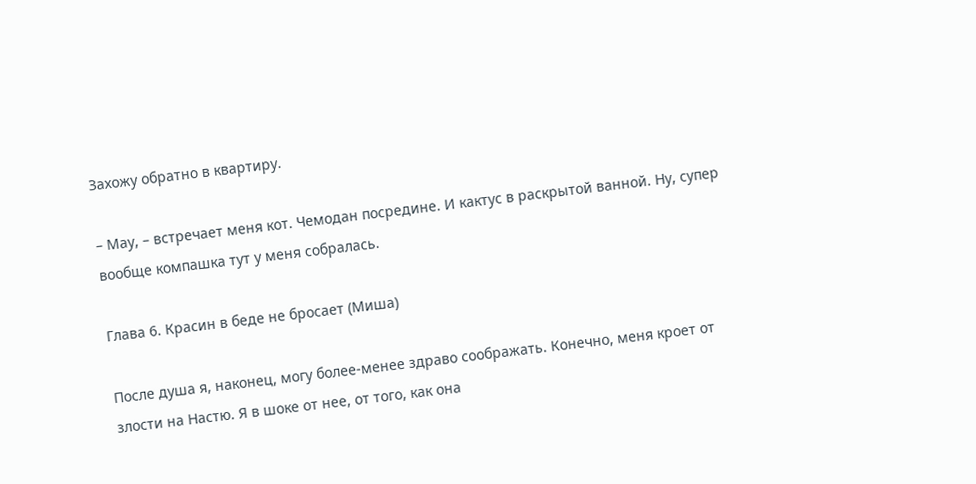Захожу обратно в квартиру.

– Мау, – встречает меня кот. Чемодан посредине. И кактус в раскрытой ванной. Ну, супер вообще компашка тут у меня собралась.

Глава 6. Красин в беде не бросает (Миша)

После душа я, наконец, могу более-менее здраво соображать. Конечно, меня кроет от злости на Настю. Я в шоке от нее, от того, как она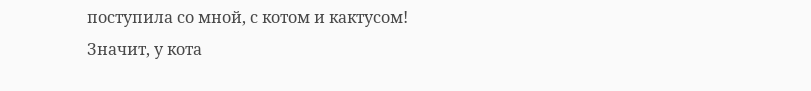поступила со мной, с котом и кактусом! Значит, у кота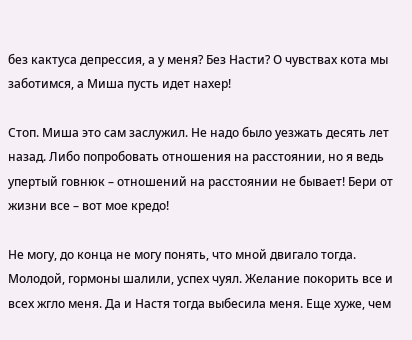без кактуса депрессия, а у меня? Без Насти? О чувствах кота мы заботимся, а Миша пусть идет нахер!

Стоп. Миша это сам заслужил. Не надо было уезжать десять лет назад. Либо попробовать отношения на расстоянии, но я ведь упертый говнюк – отношений на расстоянии не бывает! Бери от жизни все – вот мое кредо!

Не могу, до конца не могу понять, что мной двигало тогда. Молодой, гормоны шалили, успех чуял. Желание покорить все и всех жгло меня. Да и Настя тогда выбесила меня. Еще хуже, чем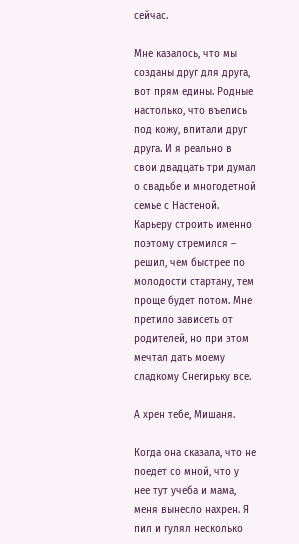сейчас.

Мне казалось, что мы созданы друг для друга, вот прям едины. Родные настолько, что въелись под кожу, впитали друг друга. И я реально в свои двадцать три думал о свадьбе и многодетной семье с Настеной. Карьеру строить именно поэтому стремился – решил, чем быстрее по молодости стартану, тем проще будет потом. Мне претило зависеть от родителей, но при этом мечтал дать моему сладкому Снегирьку все.

А хрен тебе, Мишаня.

Когда она сказала, что не поедет со мной, что у нее тут учеба и мама, меня вынесло нахрен. Я пил и гулял несколько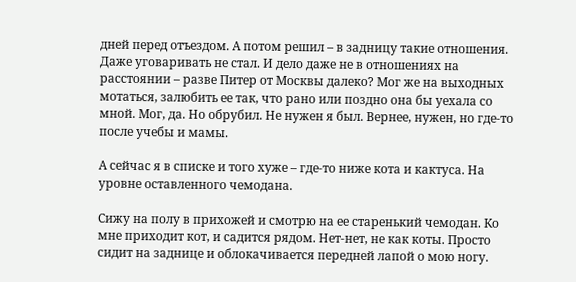дней перед отъездом. А потом решил – в задницу такие отношения. Даже уговаривать не стал. И дело даже не в отношениях на расстоянии – разве Питер от Москвы далеко? Мог же на выходных мотаться, залюбить ее так, что рано или поздно она бы уехала со мной. Мог, да. Но обрубил. Не нужен я был. Вернее, нужен, но где-то после учебы и мамы.

А сейчас я в списке и того хуже – где-то ниже кота и кактуса. На уровне оставленного чемодана.

Сижу на полу в прихожей и смотрю на ее старенький чемодан. Ко мне приходит кот, и садится рядом. Нет-нет, не как коты. Просто сидит на заднице и облокачивается передней лапой о мою ногу.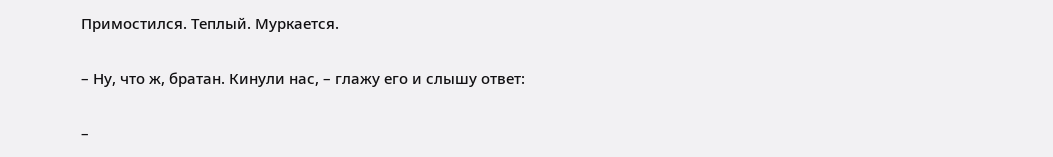Примостился. Теплый. Муркается.

– Ну, что ж, братан. Кинули нас, – глажу его и слышу ответ:

–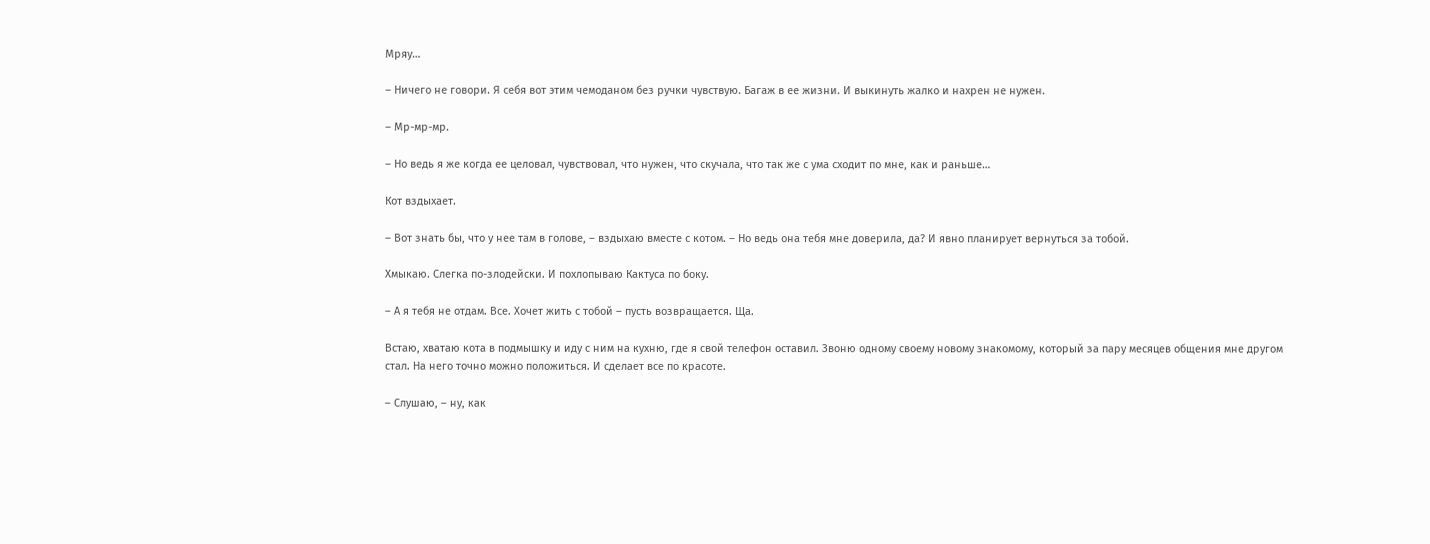Мряу…

– Ничего не говори. Я себя вот этим чемоданом без ручки чувствую. Багаж в ее жизни. И выкинуть жалко и нахрен не нужен.

– Мр-мр-мр.

– Но ведь я же когда ее целовал, чувствовал, что нужен, что скучала, что так же с ума сходит по мне, как и раньше…

Кот вздыхает.

– Вот знать бы, что у нее там в голове, – вздыхаю вместе с котом. – Но ведь она тебя мне доверила, да? И явно планирует вернуться за тобой.

Хмыкаю. Слегка по-злодейски. И похлопываю Кактуса по боку.

– А я тебя не отдам. Все. Хочет жить с тобой – пусть возвращается. Ща.

Встаю, хватаю кота в подмышку и иду с ним на кухню, где я свой телефон оставил. Звоню одному своему новому знакомому, который за пару месяцев общения мне другом стал. На него точно можно положиться. И сделает все по красоте.

– Слушаю, – ну, как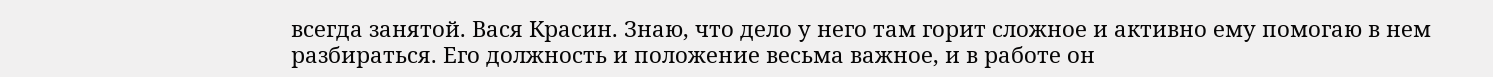всегда занятой. Вася Красин. Знаю, что дело у него там горит сложное и активно ему помогаю в нем разбираться. Его должность и положение весьма важное, и в работе он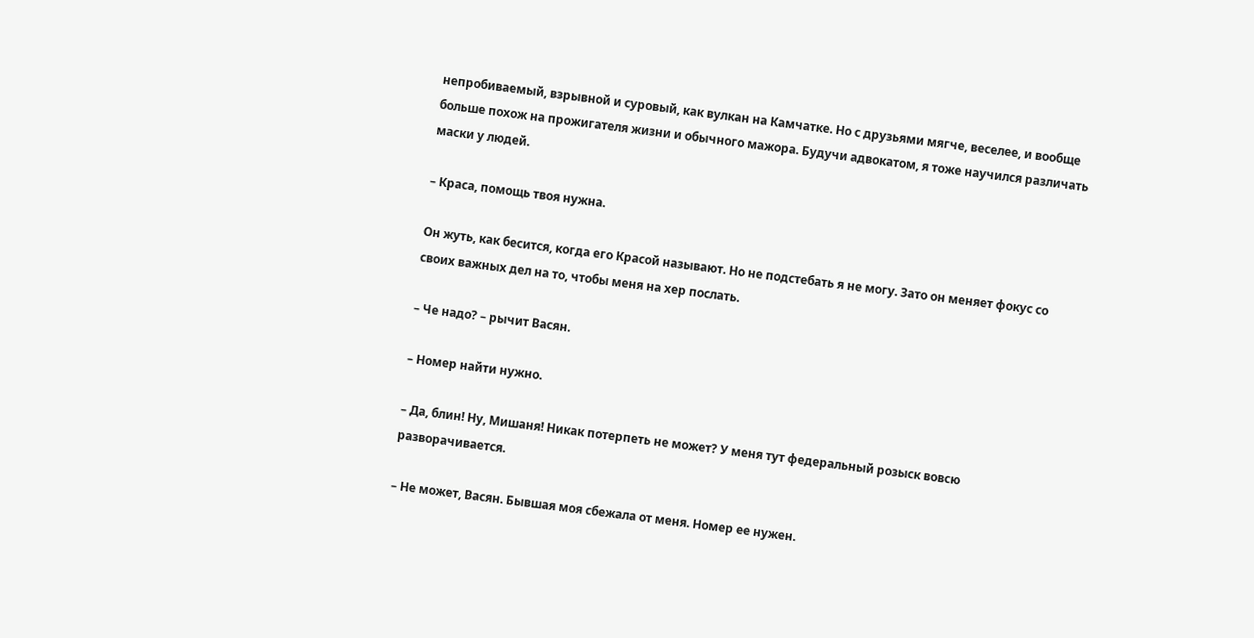непробиваемый, взрывной и суровый, как вулкан на Камчатке. Но с друзьями мягче, веселее, и вообще больше похож на прожигателя жизни и обычного мажора. Будучи адвокатом, я тоже научился различать маски у людей.

– Краса, помощь твоя нужна.

Он жуть, как бесится, когда его Красой называют. Но не подстебать я не могу. Зато он меняет фокус со своих важных дел на то, чтобы меня на хер послать.

– Че надо? – рычит Васян.

– Номер найти нужно.

– Да, блин! Ну, Мишаня! Никак потерпеть не может? У меня тут федеральный розыск вовсю разворачивается.

– Не может, Васян. Бывшая моя сбежала от меня. Номер ее нужен.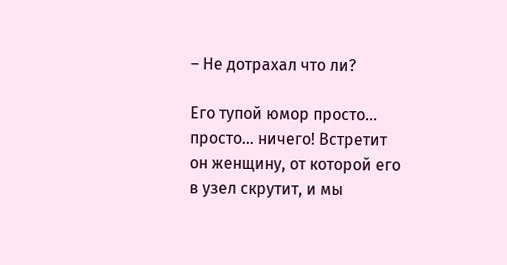– Не дотрахал что ли?

Его тупой юмор просто… просто… ничего! Встретит он женщину, от которой его в узел скрутит, и мы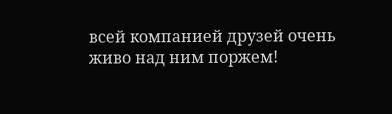всей компанией друзей очень живо над ним поржем!